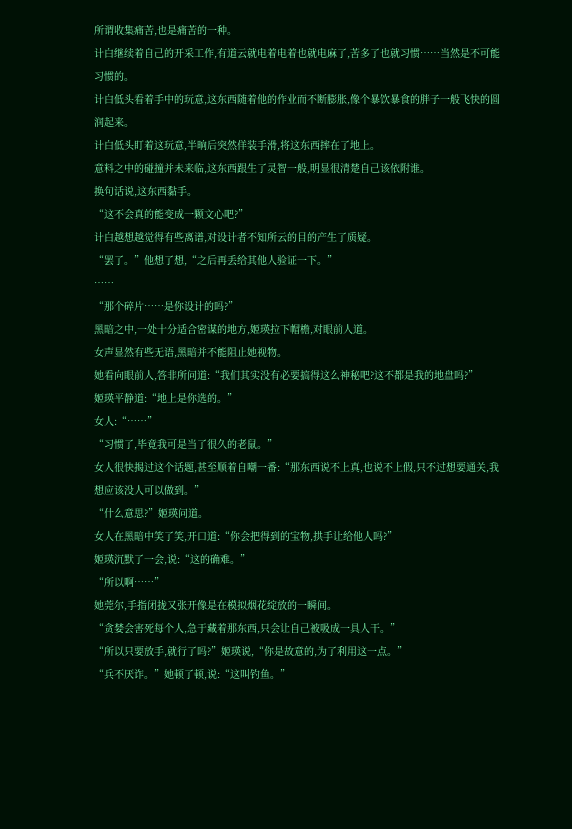所谓收集痛苦,也是痛苦的一种。
计白继续着自己的开采工作,有道云就电着电着也就电麻了,苦多了也就习惯……当然是不可能习惯的。
计白低头看着手中的玩意,这东西随着他的作业而不断膨胀,像个暴饮暴食的胖子一般飞快的圆润起来。
计白低头盯着这玩意,半晌后突然佯装手滑,将这东西摔在了地上。
意料之中的碰撞并未来临,这东西跟生了灵智一般,明显很清楚自己该依附谁。
换句话说,这东西黏手。
“这不会真的能变成一颗文心吧?”
计白越想越觉得有些离谱,对设计者不知所云的目的产生了质疑。
“罢了。”他想了想,“之后再丢给其他人验证一下。”
……
“那个碎片……是你设计的吗?”
黑暗之中,一处十分适合密谋的地方,姬瑛拉下帽檐,对眼前人道。
女声显然有些无语,黑暗并不能阻止她视物。
她看向眼前人,答非所问道:“我们其实没有必要搞得这么神秘吧?这不都是我的地盘吗?”
姬瑛平静道:“地上是你选的。”
女人:“……”
“习惯了,毕竟我可是当了很久的老鼠。”
女人很快揭过这个话题,甚至顺着自嘲一番:“那东西说不上真,也说不上假,只不过想要通关,我想应该没人可以做到。”
“什么意思?”姬瑛问道。
女人在黑暗中笑了笑,开口道:“你会把得到的宝物,拱手让给他人吗?”
姬瑛沉默了一会,说:“这的确难。”
“所以啊……”
她莞尔,手指闭拢又张开像是在模拟烟花绽放的一瞬间。
“贪婪会害死每个人,急于藏着那东西,只会让自己被吸成一具人干。”
“所以只要放手,就行了吗?”姬瑛说,“你是故意的,为了利用这一点。”
“兵不厌诈。”她顿了顿,说:“这叫钓鱼。”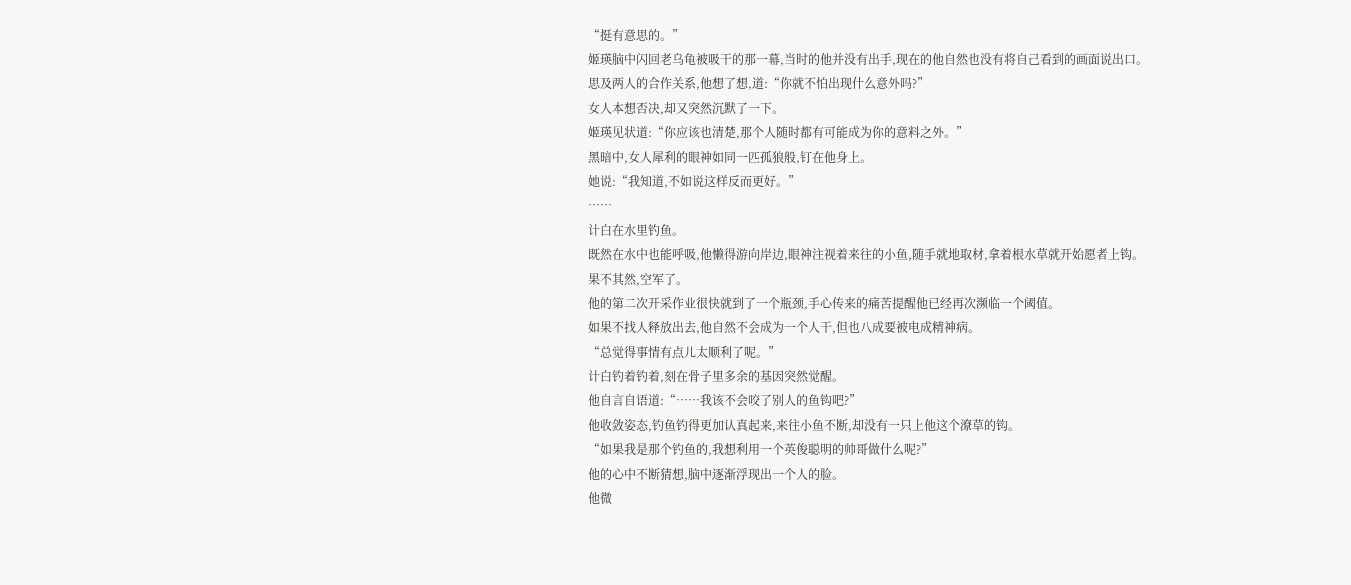“挺有意思的。”
姬瑛脑中闪回老乌龟被吸干的那一幕,当时的他并没有出手,现在的他自然也没有将自己看到的画面说出口。
思及两人的合作关系,他想了想,道:“你就不怕出现什么意外吗?”
女人本想否决,却又突然沉默了一下。
姬瑛见状道:“你应该也清楚,那个人随时都有可能成为你的意料之外。”
黑暗中,女人犀利的眼神如同一匹孤狼般,钉在他身上。
她说:“我知道,不如说这样反而更好。”
……
计白在水里钓鱼。
既然在水中也能呼吸,他懒得游向岸边,眼神注视着来往的小鱼,随手就地取材,拿着根水草就开始愿者上钩。
果不其然,空军了。
他的第二次开采作业很快就到了一个瓶颈,手心传来的痛苦提醒他已经再次濒临一个阈值。
如果不找人释放出去,他自然不会成为一个人干,但也八成要被电成精神病。
“总觉得事情有点儿太顺利了呢。”
计白钓着钓着,刻在骨子里多余的基因突然觉醒。
他自言自语道:“……我该不会咬了别人的鱼钩吧?”
他收敛姿态,钓鱼钓得更加认真起来,来往小鱼不断,却没有一只上他这个潦草的钩。
“如果我是那个钓鱼的,我想利用一个英俊聪明的帅哥做什么呢?”
他的心中不断猜想,脑中逐渐浮现出一个人的脸。
他微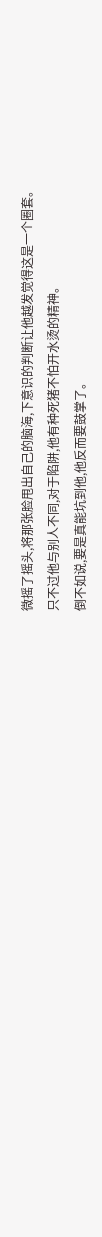微摇了摇头,将那张脸甩出自己的脑海,下意识的判断让他越发觉得这是一个圈套。
只不过他与别人不同,对于陷阱,他有种死猪不怕开水烫的精神。
倒不如说,要是真能坑到他,他反而要鼓掌了。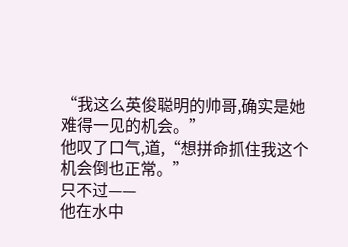“我这么英俊聪明的帅哥,确实是她难得一见的机会。”
他叹了口气,道,“想拼命抓住我这个机会倒也正常。”
只不过——
他在水中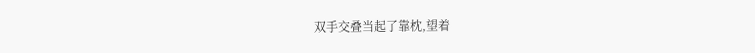双手交叠当起了靠枕,望着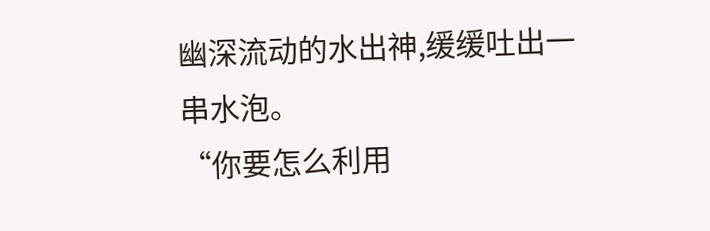幽深流动的水出神,缓缓吐出一串水泡。
“你要怎么利用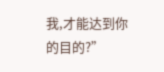我,才能达到你的目的?”